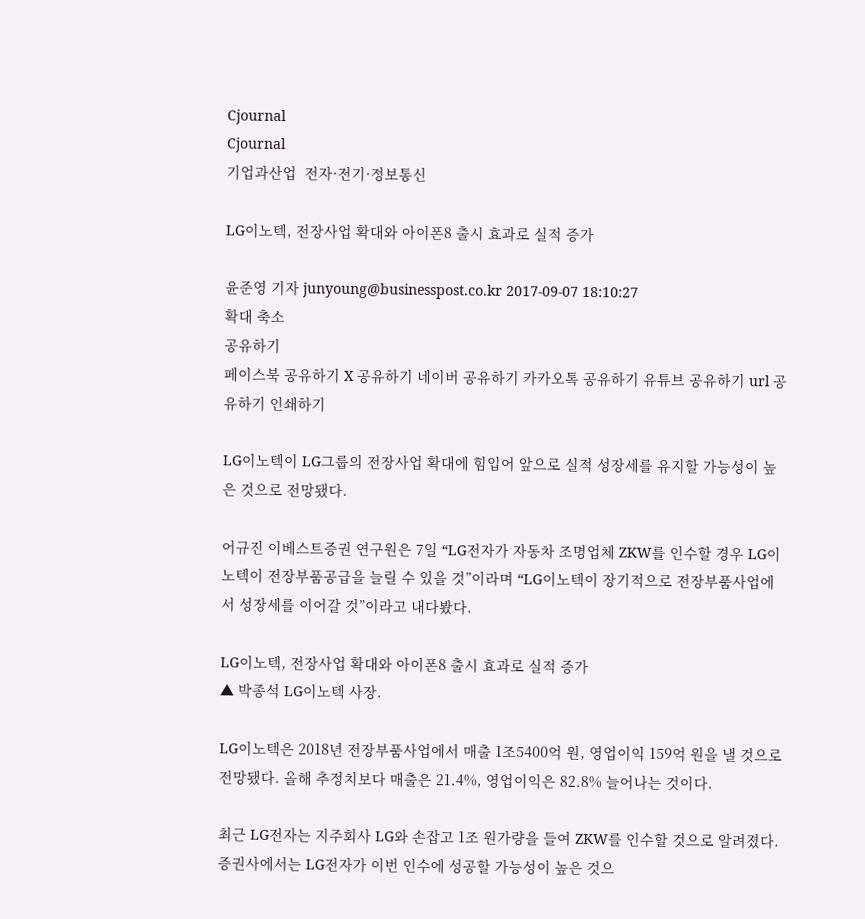Cjournal
Cjournal
기업과산업  전자·전기·정보통신

LG이노텍, 전장사업 확대와 아이폰8 출시 효과로 실적 증가

윤준영 기자 junyoung@businesspost.co.kr 2017-09-07 18:10:27
확대 축소
공유하기
페이스북 공유하기 X 공유하기 네이버 공유하기 카카오톡 공유하기 유튜브 공유하기 url 공유하기 인쇄하기

LG이노텍이 LG그룹의 전장사업 확대에 힘입어 앞으로 실적 성장세를 유지할 가능성이 높은 것으로 전망됐다.

어규진 이베스트증권 연구원은 7일 “LG전자가 자동차 조명업체 ZKW를 인수할 경우 LG이노텍이 전장부품공급을 늘릴 수 있을 것”이라며 “LG이노텍이 장기적으로 전장부품사업에서 성장세를 이어갈 것”이라고 내다봤다.

LG이노텍, 전장사업 확대와 아이폰8 출시 효과로 실적 증가
▲ 박종석 LG이노텍 사장.

LG이노텍은 2018년 전장부품사업에서 매출 1조5400억 원, 영업이익 159억 원을 낼 것으로 전망됐다. 올해 추정치보다 매출은 21.4%, 영업이익은 82.8% 늘어나는 것이다.

최근 LG전자는 지주회사 LG와 손잡고 1조 원가량을 들여 ZKW를 인수할 것으로 알려졌다. 증권사에서는 LG전자가 이번 인수에 성공할 가능성이 높은 것으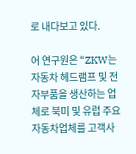로 내다보고 있다.

어 연구원은 “ZKW는 자동차 헤드램프 및 전자부품을 생산하는 업체로 북미 및 유럽 주요 자동차업체를 고객사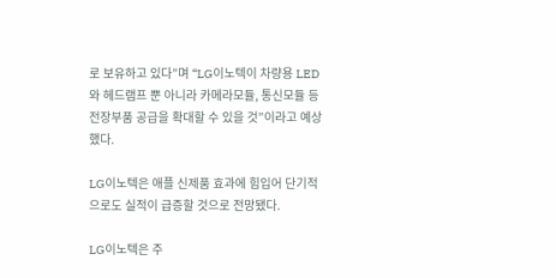로 보유하고 있다”며 “LG이노텍이 차량용 LED와 헤드램프 뿐 아니라 카메라모듈, 통신모듈 등 전장부품 공급을 확대할 수 있을 것”이라고 예상했다.

LG이노텍은 애플 신제품 효과에 힘입어 단기적으로도 실적이 급증할 것으로 전망됐다.

LG이노텍은 주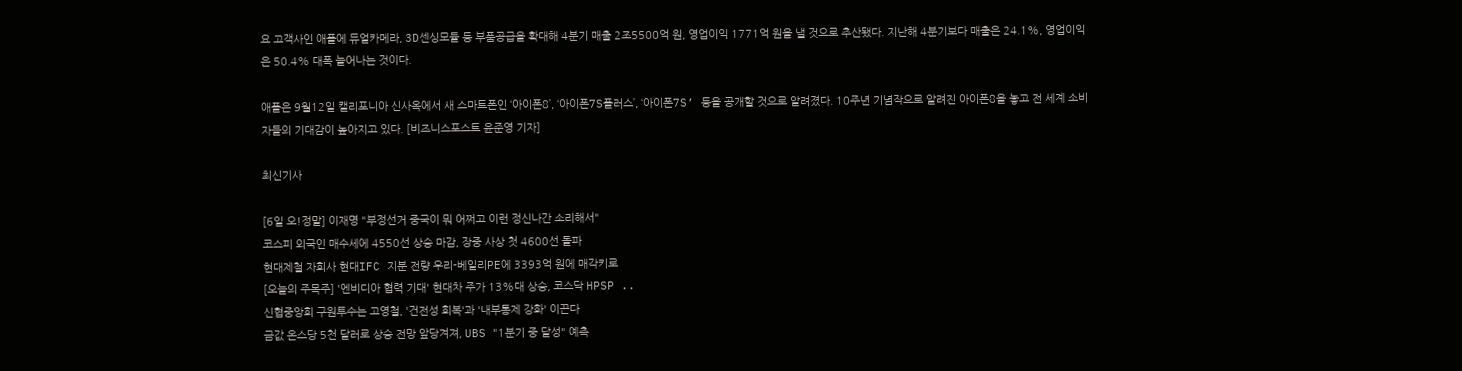요 고객사인 애플에 듀얼카메라, 3D센싱모듈 등 부품공급을 확대해 4분기 매출 2조5500억 원, 영업이익 1771억 원을 낼 것으로 추산됐다. 지난해 4분기보다 매출은 24.1%, 영업이익은 50.4% 대폭 늘어나는 것이다.

애플은 9월12일 캘리포니아 신사옥에서 새 스마트폰인 ‘아이폰8’, ‘아이폰7S플러스’, ‘아이폰7S’ 등을 공개할 것으로 알려졌다. 10주년 기념작으로 알려진 아이폰8을 놓고 전 세계 소비자들의 기대감이 높아지고 있다. [비즈니스포스트 윤준영 기자]

최신기사

[6일 오!정말] 이재명 "부정선거 중국이 뭐 어쩌고 이런 정신나간 소리해서"
코스피 외국인 매수세에 4550선 상승 마감, 장중 사상 첫 4600선 돌파
현대제철 자회사 현대IFC 지분 전량 우리-베일리PE에 3393억 원에 매각키로
[오늘의 주목주] '엔비디아 협력 기대' 현대차 주가 13%대 상승, 코스닥 HPSP ..
신협중앙회 구원투수는 고영철, '건전성 회복'과 '내부통제 강화' 이끈다
금값 온스당 5천 달러로 상승 전망 앞당겨져, UBS "1분기 중 달성" 예측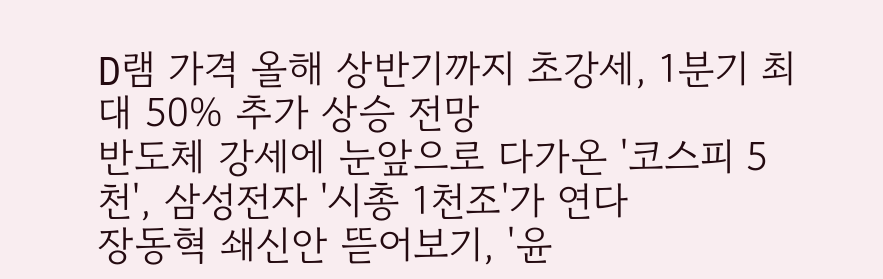D램 가격 올해 상반기까지 초강세, 1분기 최대 50% 추가 상승 전망
반도체 강세에 눈앞으로 다가온 '코스피 5천', 삼성전자 '시총 1천조'가 연다
장동혁 쇄신안 뜯어보기, '윤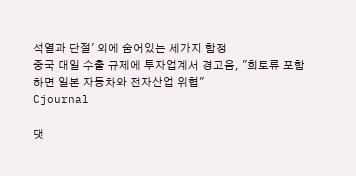석열과 단절' 외에 숨어있는 세가지 함정
중국 대일 수출 규제에 투자업계서 경고음, "희토류 포함하면 일본 자동차와 전자산업 위협"
Cjournal

댓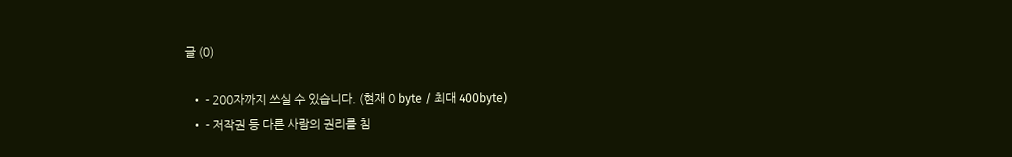글 (0)

  • - 200자까지 쓰실 수 있습니다. (현재 0 byte / 최대 400byte)
  • - 저작권 등 다른 사람의 권리를 침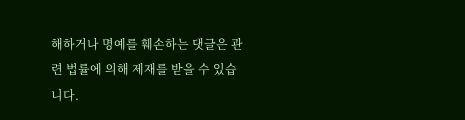해하거나 명예를 훼손하는 댓글은 관련 법률에 의해 제재를 받을 수 있습니다.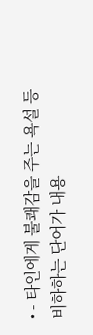• - 타인에게 불쾌감을 주는 욕설 등 비하하는 단어가 내용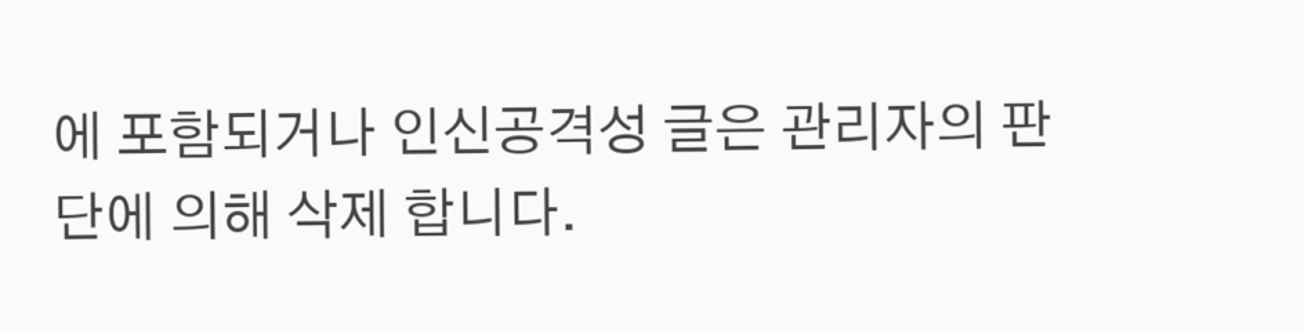에 포함되거나 인신공격성 글은 관리자의 판단에 의해 삭제 합니다.